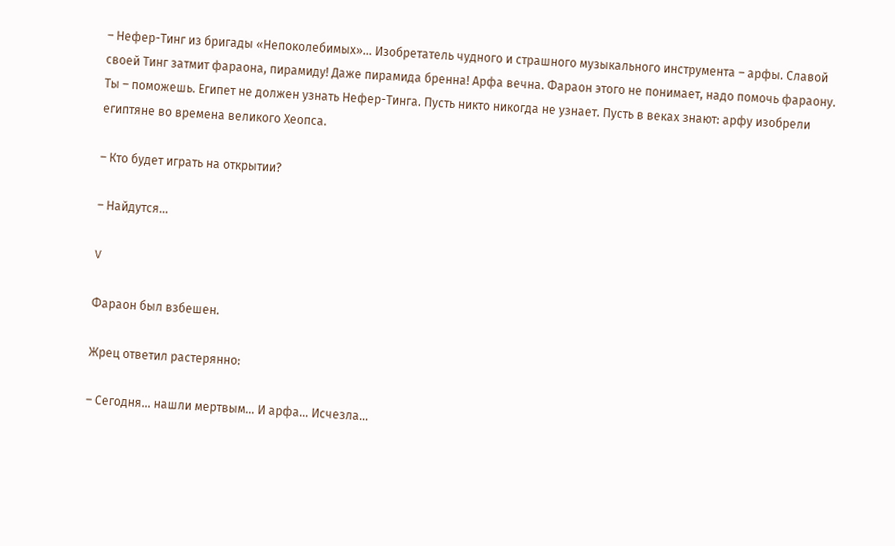– Нефер-Тинг из бригады «Непоколебимых»… Изобретатель чудного и страшного музыкального инструмента – арфы. Славой своей Тинг затмит фараона, пирамиду! Даже пирамида бренна! Арфа вечна. Фараон этого не понимает, надо помочь фараону. Ты – поможешь. Египет не должен узнать Нефер-Тинга. Пусть никто никогда не узнает. Пусть в веках знают: арфу изобрели египтяне во времена великого Хеопса.

– Кто будет играть на открытии?

– Найдутся…

V

Фараон был взбешен.

Жрец ответил растерянно:

– Сегодня… нашли мертвым… И арфа… Исчезла…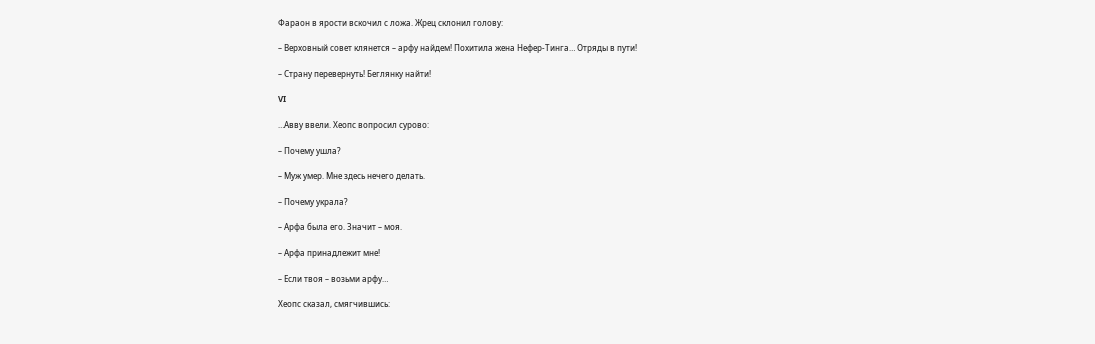Фараон в ярости вскочил с ложа. Жрец склонил голову:

– Верховный совет клянется – арфу найдем! Похитила жена Нефер-Тинга… Отряды в пути!

– Страну перевернуть! Беглянку найти!

VI

…Авву ввели. Хеопс вопросил сурово:

– Почему ушла?

– Муж умер. Мне здесь нечего делать.

– Почему украла?

– Арфа была его. Значит – моя.

– Арфа принадлежит мне!

– Если твоя – возьми арфу…

Хеопс сказал, смягчившись: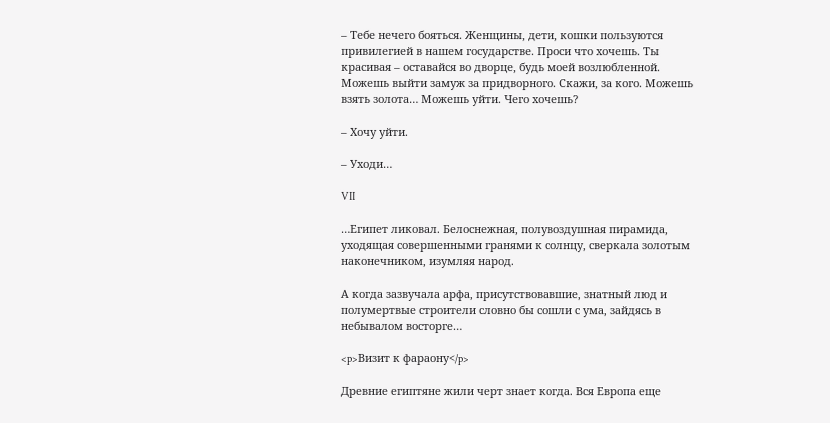– Тебе нечего бояться. Женщины, дети, кошки пользуются привилегией в нашем государстве. Проси что хочешь. Ты красивая – оставайся во дворце, будь моей возлюбленной. Можешь выйти замуж за придворного. Скажи, за кого. Можешь взять золота… Можешь уйти. Чего хочешь?

– Хочу уйти.

– Уходи…

VII

…Египет ликовал. Белоснежная, полувоздушная пирамида, уходящая совершенными гранями к солнцу, сверкала золотым наконечником, изумляя народ.

А когда зазвучала арфа, присутствовавшие, знатный люд и полумертвые строители словно бы сошли с ума, зайдясь в небывалом восторге…

<p>Визит к фараону</p>

Древние египтяне жили черт знает когда. Вся Европа еще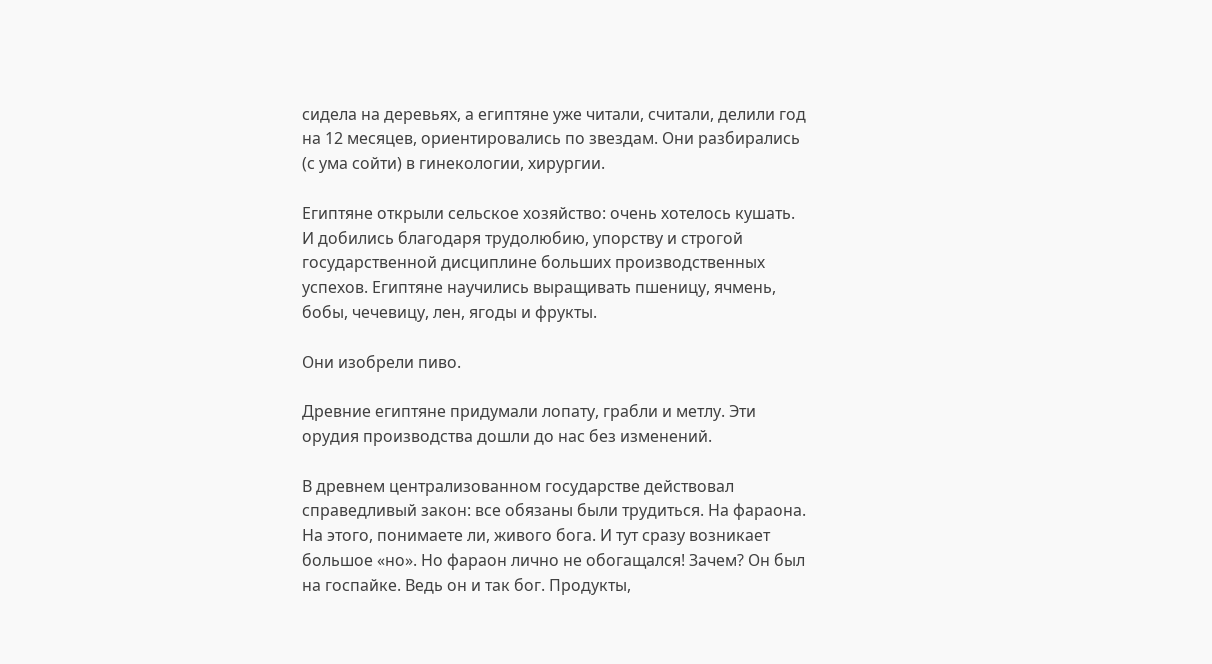сидела на деревьях, а египтяне уже читали, считали, делили год на 12 месяцев, ориентировались по звездам. Они разбирались (с ума сойти) в гинекологии, хирургии.

Египтяне открыли сельское хозяйство: очень хотелось кушать. И добились благодаря трудолюбию, упорству и строгой государственной дисциплине больших производственных успехов. Египтяне научились выращивать пшеницу, ячмень, бобы, чечевицу, лен, ягоды и фрукты.

Они изобрели пиво.

Древние египтяне придумали лопату, грабли и метлу. Эти орудия производства дошли до нас без изменений.

В древнем централизованном государстве действовал справедливый закон: все обязаны были трудиться. На фараона. На этого, понимаете ли, живого бога. И тут сразу возникает большое «но». Но фараон лично не обогащался! Зачем? Он был на госпайке. Ведь он и так бог. Продукты,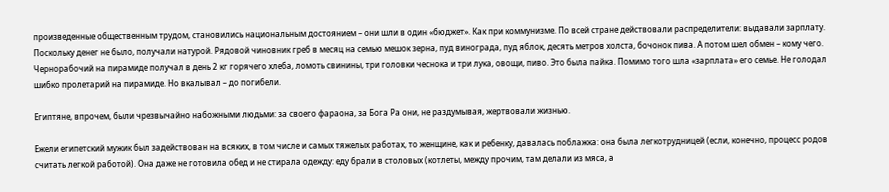произведенные общественным трудом, становились национальным достоянием – они шли в один «бюджет». Как при коммунизме. По всей стране действовали распределители: выдавали зарплату. Поскольку денег не было, получали натурой. Рядовой чиновник греб в месяц на семью мешок зерна, пуд винограда, пуд яблок, десять метров холста, бочонок пива. А потом шел обмен – кому чего. Чернорабочий на пирамиде получал в день 2 кг горячего хлеба, ломоть свинины, три головки чеснока и три лука, овощи, пиво. Это была пайка. Помимо того шла «зарплата» его семье. Не голодал шибко пролетарий на пирамиде. Но вкалывал – до погибели.

Египтяне, впрочем, были чрезвычайно набожными людьми: за своего фараона, за Бога Ра они, не раздумывая, жертвовали жизнью.

Ежели египетский мужик был задействован на всяких, в том числе и самых тяжелых работах, то женщине, как и ребенку, давалась поблажка: она была легкотрудницей (если, конечно, процесс родов считать легкой работой). Она даже не готовила обед и не стирала одежду: еду брали в столовых (котлеты, между прочим, там делали из мяса, а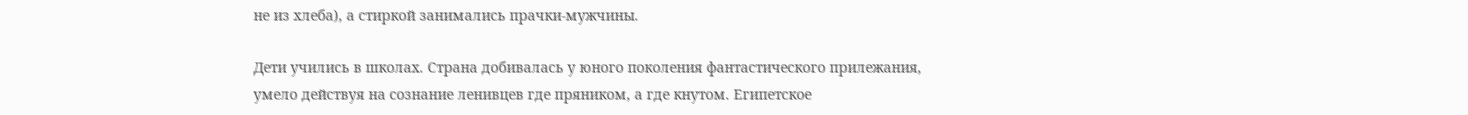не из хлеба), а стиркой занимались прачки-мужчины.

Дети учились в школах. Страна добивалась у юного поколения фантастического прилежания, умело действуя на сознание ленивцев где пряником, а где кнутом. Египетское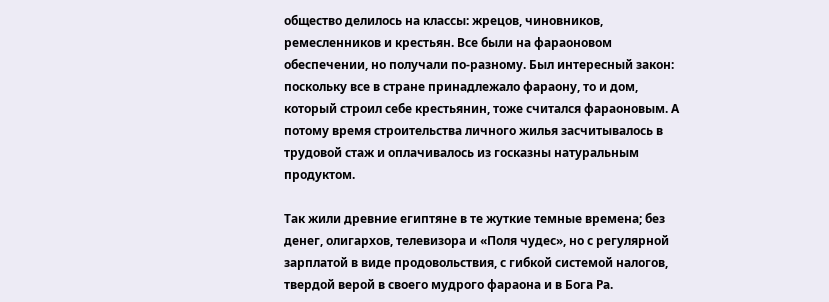общество делилось на классы: жрецов, чиновников, ремесленников и крестьян. Все были на фараоновом обеспечении, но получали по-разному. Был интересный закон: поскольку все в стране принадлежало фараону, то и дом, который строил себе крестьянин, тоже считался фараоновым. А потому время строительства личного жилья засчитывалось в трудовой стаж и оплачивалось из госказны натуральным продуктом.

Так жили древние египтяне в те жуткие темные времена; без денег, олигархов, телевизора и «Поля чудес», но с регулярной зарплатой в виде продовольствия, с гибкой системой налогов, твердой верой в своего мудрого фараона и в Бога Ра.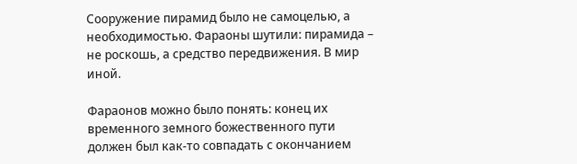Сооружение пирамид было не самоцелью, а необходимостью. Фараоны шутили: пирамида – не роскошь, а средство передвижения. В мир иной.

Фараонов можно было понять: конец их временного земного божественного пути должен был как-то совпадать с окончанием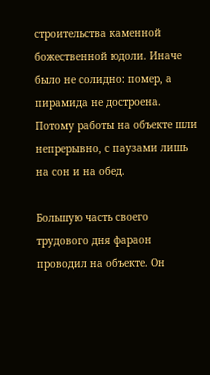строительства каменной божественной юдоли. Иначе было не солидно: помер, а пирамида не достроена. Потому работы на объекте шли непрерывно, с паузами лишь на сон и на обед.

Большую часть своего трудового дня фараон проводил на объекте. Он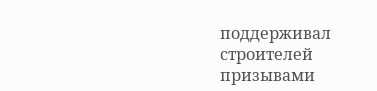поддерживал строителей призывами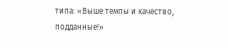типа: «Выше темпы и качество, подданные!»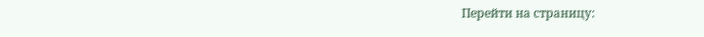Перейти на страницу: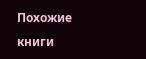Похожие книги